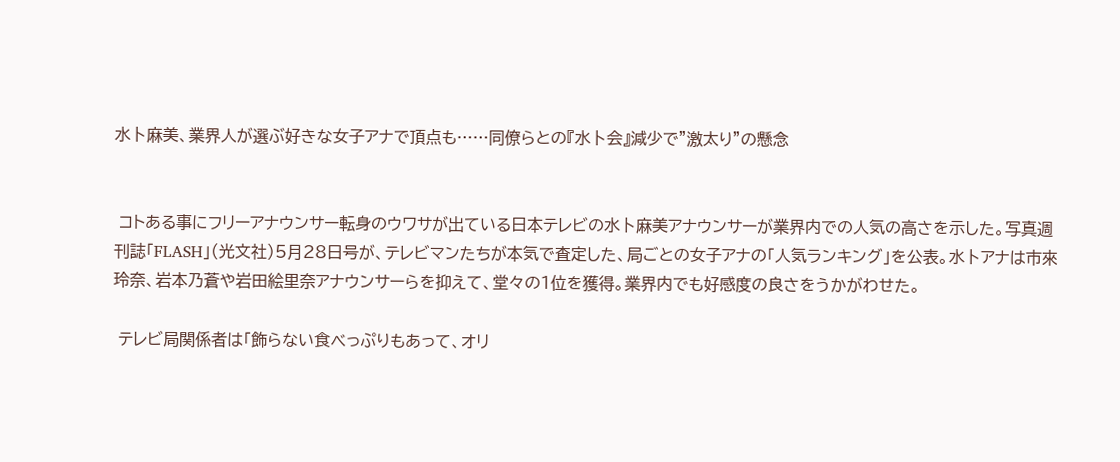水卜麻美、業界人が選ぶ好きな女子アナで頂点も……同僚らとの『水卜会』減少で”激太り”の懸念


 コトある事にフリーアナウンサー転身のウワサが出ている日本テレビの水卜麻美アナウンサーが業界内での人気の高さを示した。写真週刊誌「FLASH」(光文社)5月28日号が、テレビマンたちが本気で査定した、局ごとの女子アナの「人気ランキング」を公表。水卜アナは市來玲奈、岩本乃蒼や岩田絵里奈アナウンサーらを抑えて、堂々の1位を獲得。業界内でも好感度の良さをうかがわせた。

 テレビ局関係者は「飾らない食べっぷりもあって、オリ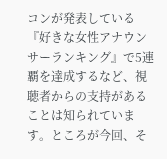コンが発表している『好きな女性アナウンサーランキング』で5連覇を達成するなど、視聴者からの支持があることは知られています。ところが今回、そ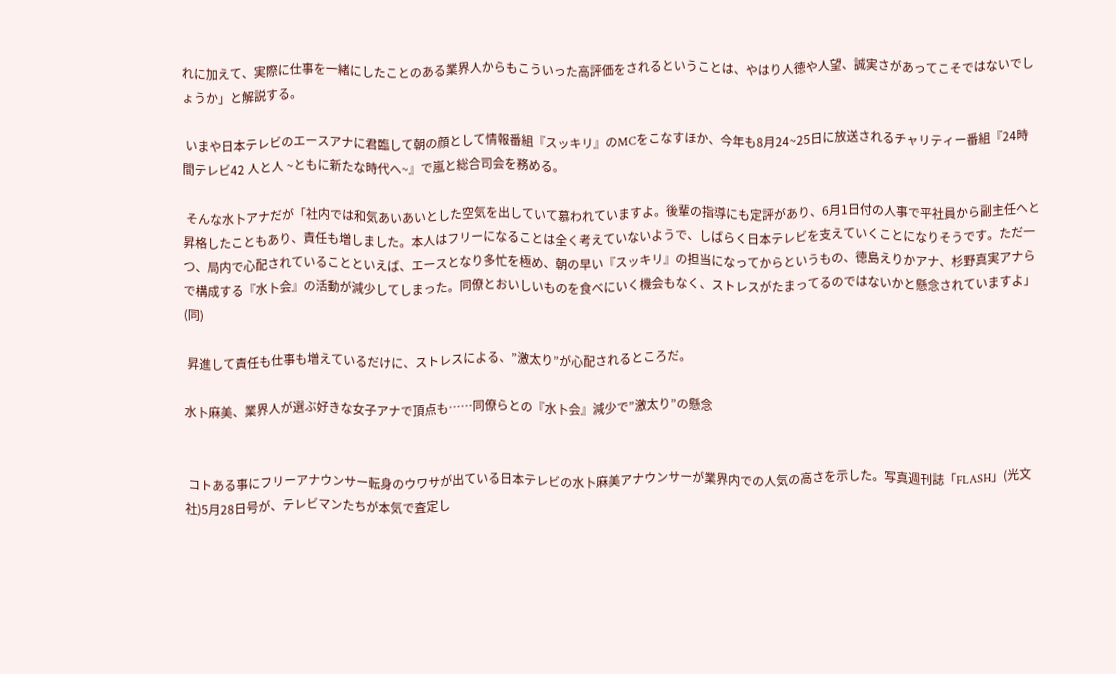れに加えて、実際に仕事を一緒にしたことのある業界人からもこういった高評価をされるということは、やはり人徳や人望、誠実さがあってこそではないでしょうか」と解説する。

 いまや日本テレビのエースアナに君臨して朝の顔として情報番組『スッキリ』のMCをこなすほか、今年も8月24~25日に放送されるチャリティー番組『24時間テレビ42 人と人 ~ともに新たな時代へ~』で嵐と総合司会を務める。

 そんな水卜アナだが「社内では和気あいあいとした空気を出していて慕われていますよ。後輩の指導にも定評があり、6月1日付の人事で平社員から副主任へと昇格したこともあり、責任も増しました。本人はフリーになることは全く考えていないようで、しばらく日本テレビを支えていくことになりそうです。ただ一つ、局内で心配されていることといえば、エースとなり多忙を極め、朝の早い『スッキリ』の担当になってからというもの、徳島えりかアナ、杉野真実アナらで構成する『水卜会』の活動が減少してしまった。同僚とおいしいものを食べにいく機会もなく、ストレスがたまってるのではないかと懸念されていますよ」(同)

 昇進して責任も仕事も増えているだけに、ストレスによる、”激太り”が心配されるところだ。

水卜麻美、業界人が選ぶ好きな女子アナで頂点も……同僚らとの『水卜会』減少で”激太り”の懸念


 コトある事にフリーアナウンサー転身のウワサが出ている日本テレビの水卜麻美アナウンサーが業界内での人気の高さを示した。写真週刊誌「FLASH」(光文社)5月28日号が、テレビマンたちが本気で査定し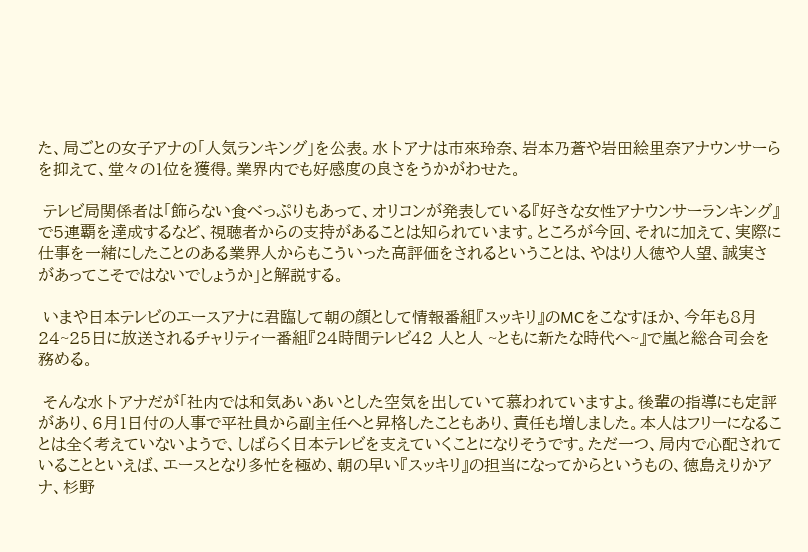た、局ごとの女子アナの「人気ランキング」を公表。水卜アナは市來玲奈、岩本乃蒼や岩田絵里奈アナウンサーらを抑えて、堂々の1位を獲得。業界内でも好感度の良さをうかがわせた。

 テレビ局関係者は「飾らない食べっぷりもあって、オリコンが発表している『好きな女性アナウンサーランキング』で5連覇を達成するなど、視聴者からの支持があることは知られています。ところが今回、それに加えて、実際に仕事を一緒にしたことのある業界人からもこういった高評価をされるということは、やはり人徳や人望、誠実さがあってこそではないでしょうか」と解説する。

 いまや日本テレビのエースアナに君臨して朝の顔として情報番組『スッキリ』のMCをこなすほか、今年も8月24~25日に放送されるチャリティー番組『24時間テレビ42 人と人 ~ともに新たな時代へ~』で嵐と総合司会を務める。

 そんな水卜アナだが「社内では和気あいあいとした空気を出していて慕われていますよ。後輩の指導にも定評があり、6月1日付の人事で平社員から副主任へと昇格したこともあり、責任も増しました。本人はフリーになることは全く考えていないようで、しばらく日本テレビを支えていくことになりそうです。ただ一つ、局内で心配されていることといえば、エースとなり多忙を極め、朝の早い『スッキリ』の担当になってからというもの、徳島えりかアナ、杉野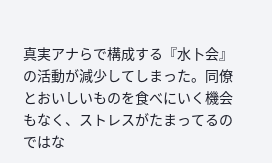真実アナらで構成する『水卜会』の活動が減少してしまった。同僚とおいしいものを食べにいく機会もなく、ストレスがたまってるのではな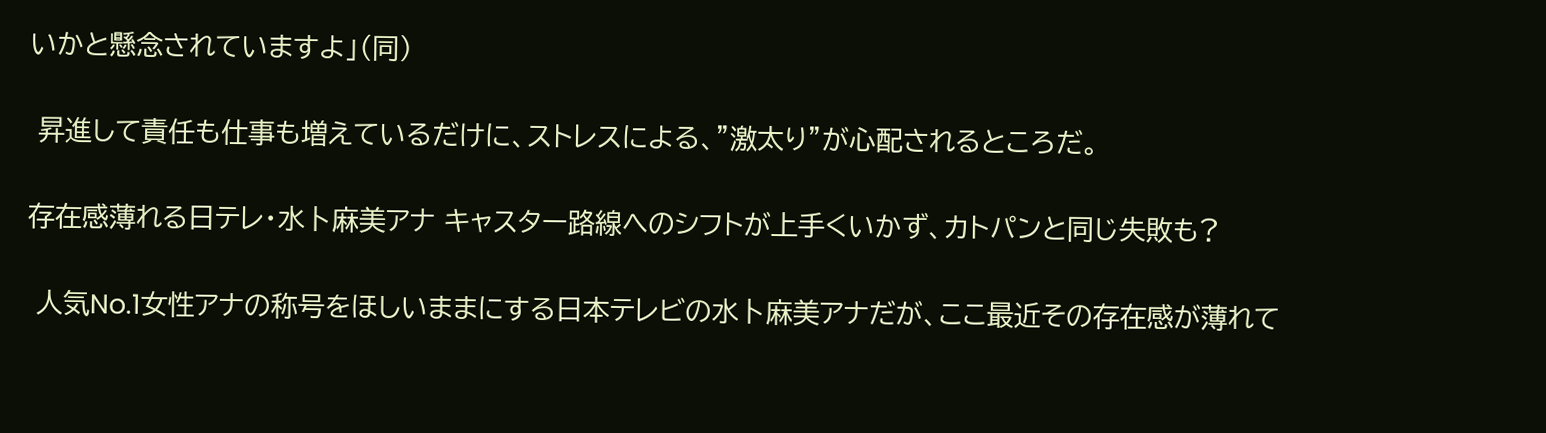いかと懸念されていますよ」(同)

 昇進して責任も仕事も増えているだけに、ストレスによる、”激太り”が心配されるところだ。

存在感薄れる日テレ・水卜麻美アナ キャスター路線へのシフトが上手くいかず、カトパンと同じ失敗も?

 人気No.1女性アナの称号をほしいままにする日本テレビの水卜麻美アナだが、ここ最近その存在感が薄れて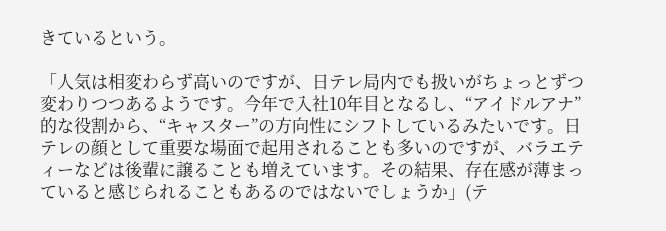きているという。

「人気は相変わらず高いのですが、日テレ局内でも扱いがちょっとずつ変わりつつあるようです。今年で入社10年目となるし、“アイドルアナ”的な役割から、“キャスター”の方向性にシフトしているみたいです。日テレの顔として重要な場面で起用されることも多いのですが、バラエティーなどは後輩に譲ることも増えています。その結果、存在感が薄まっていると感じられることもあるのではないでしょうか」(テ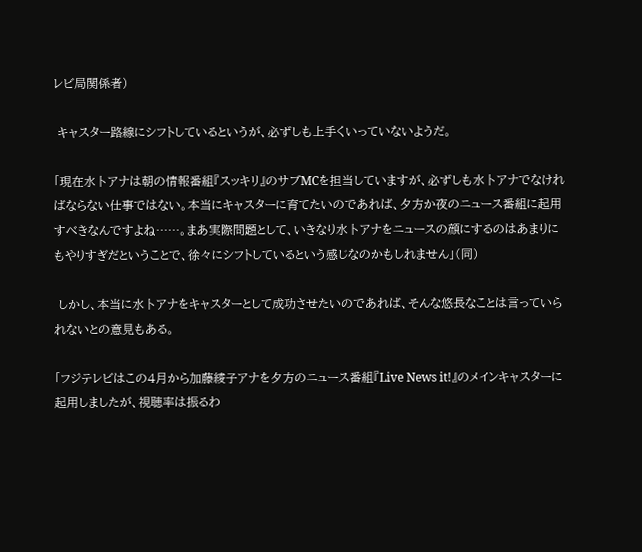レビ局関係者)

 キャスター路線にシフトしているというが、必ずしも上手くいっていないようだ。

「現在水卜アナは朝の情報番組『スッキリ』のサブMCを担当していますが、必ずしも水卜アナでなければならない仕事ではない。本当にキャスターに育てたいのであれば、夕方か夜のニュース番組に起用すべきなんですよね……。まあ実際問題として、いきなり水卜アナをニュースの顔にするのはあまりにもやりすぎだということで、徐々にシフトしているという感じなのかもしれません」(同)

 しかし、本当に水卜アナをキャスターとして成功させたいのであれば、そんな悠長なことは言っていられないとの意見もある。

「フジテレビはこの4月から加藤綾子アナを夕方のニュース番組『Live News it!』のメインキャスターに起用しましたが、視聴率は振るわ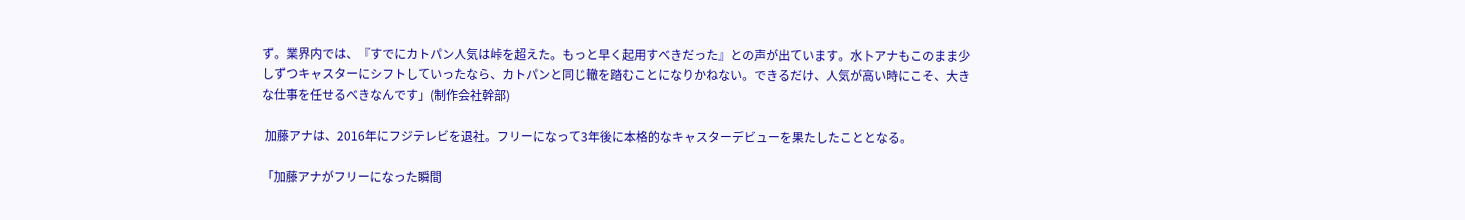ず。業界内では、『すでにカトパン人気は峠を超えた。もっと早く起用すべきだった』との声が出ています。水卜アナもこのまま少しずつキャスターにシフトしていったなら、カトパンと同じ轍を踏むことになりかねない。できるだけ、人気が高い時にこそ、大きな仕事を任せるべきなんです」(制作会社幹部)

 加藤アナは、2016年にフジテレビを退社。フリーになって3年後に本格的なキャスターデビューを果たしたこととなる。

「加藤アナがフリーになった瞬間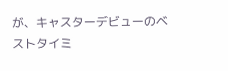が、キャスターデビューのベストタイミ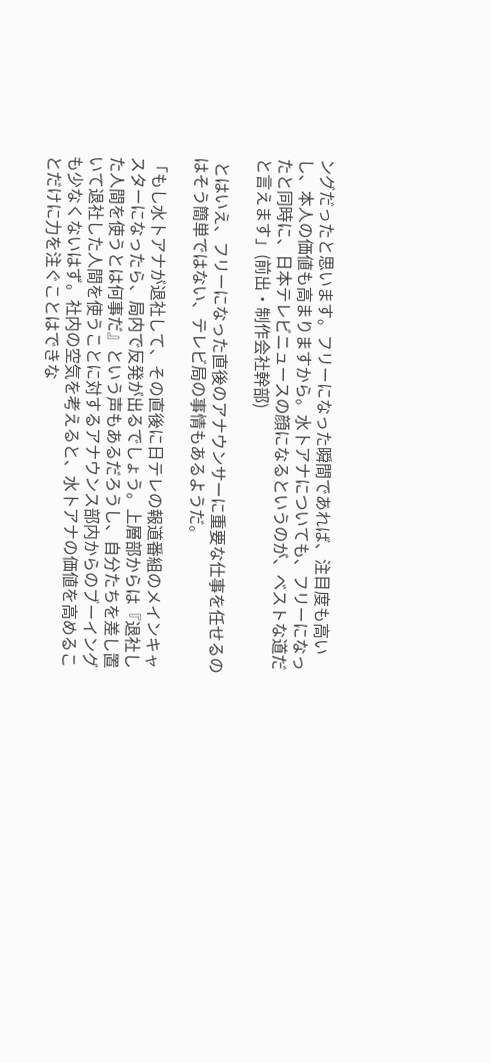ングだったと思います。フリーになった瞬間であれば、注目度も高いし、本人の価値も高まりますから。水卜アナについても、フリーになったと同時に、日本テレビニュースの顔になるというのが、ベストな道だと言えます」(前出・制作会社幹部)

 とはいえ、フリーになった直後のアナウンサーに重要な仕事を任せるのはそう簡単ではない、テレビ局の事情もあるようだ。

「もし水卜アナが退社して、その直後に日テレの報道番組のメインキャスターになったら、局内で反発が出るでしょう。上層部からは『退社した人間を使うとは何事だ』という声もあるだろうし、自分たちを差し置いて退社した人間を使うことに対するアナウンス部内からのブーイングも少なくないはず。社内の空気を考えると、水卜アナの価値を高めることだけに力を注ぐことはできな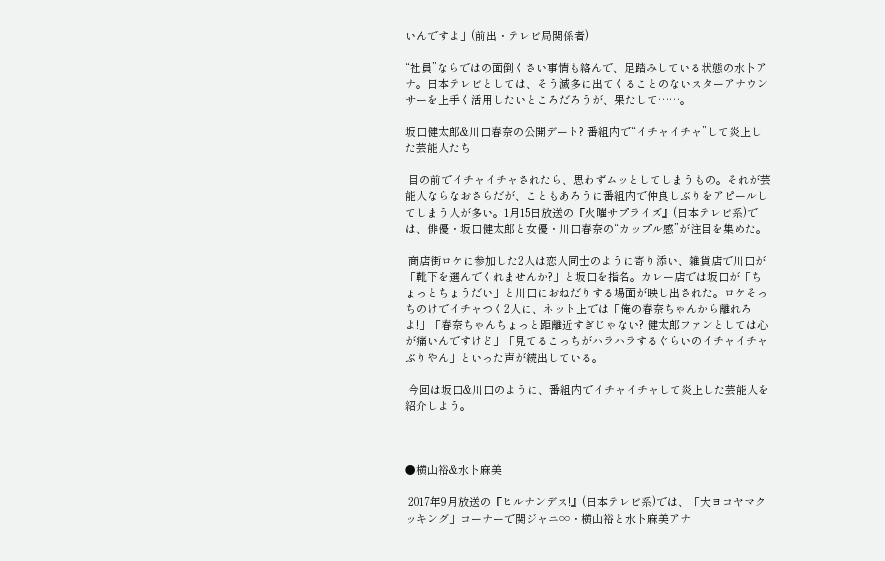いんですよ」(前出・テレビ局関係者)

“社員”ならではの面倒くさい事情も絡んで、足踏みしている状態の水卜アナ。日本テレビとしては、そう滅多に出てくることのないスターアナウンサーを上手く活用したいところだろうが、果たして……。

坂口健太郎&川口春奈の公開デート? 番組内で“イチャイチャ”して炎上した芸能人たち

 目の前でイチャイチャされたら、思わずムッとしてしまうもの。それが芸能人ならなおさらだが、こともあろうに番組内で仲良しぶりをアピールしてしまう人が多い。1月15日放送の『火曜サプライズ』(日本テレビ系)では、俳優・坂口健太郎と女優・川口春奈の“カップル感”が注目を集めた。

 商店街ロケに参加した2人は恋人同士のように寄り添い、雑貨店で川口が「靴下を選んでくれませんか?」と坂口を指名。カレー店では坂口が「ちょっとちょうだい」と川口におねだりする場面が映し出された。ロケそっちのけでイチャつく2人に、ネット上では「俺の春奈ちゃんから離れろよ!」「春奈ちゃんちょっと距離近すぎじゃない? 健太郎ファンとしては心が痛いんですけど」「見てるこっちがハラハラするぐらいのイチャイチャぶりやん」といった声が続出している。

 今回は坂口&川口のように、番組内でイチャイチャして炎上した芸能人を紹介しよう。



●横山裕&水卜麻美

 2017年9月放送の『ヒルナンデス!』(日本テレビ系)では、「大ヨコヤマクッキング」コーナーで関ジャニ∞・横山裕と水卜麻美アナ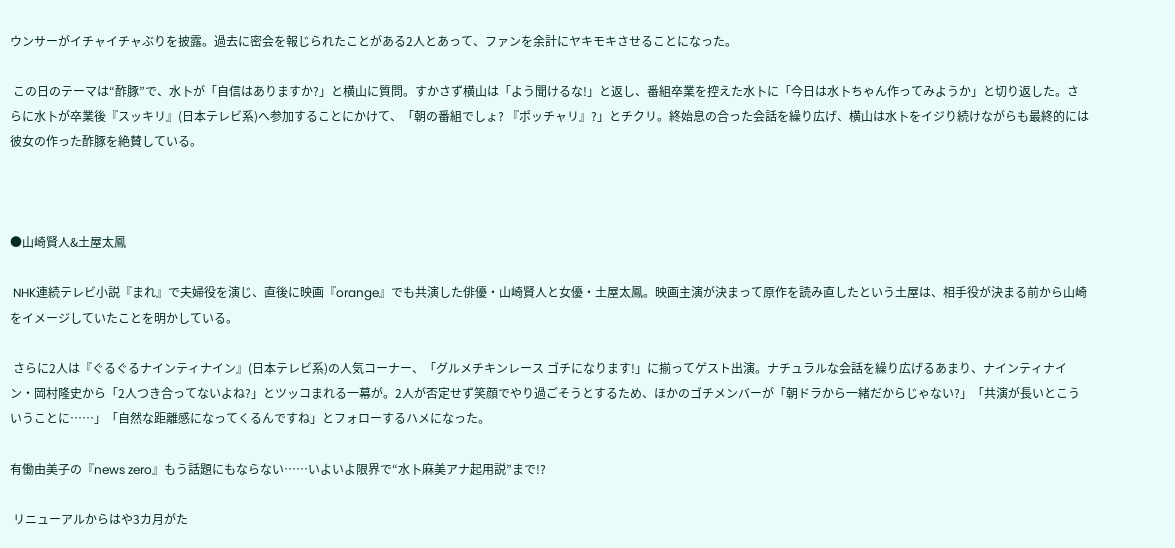ウンサーがイチャイチャぶりを披露。過去に密会を報じられたことがある2人とあって、ファンを余計にヤキモキさせることになった。

 この日のテーマは“酢豚”で、水卜が「自信はありますか?」と横山に質問。すかさず横山は「よう聞けるな!」と返し、番組卒業を控えた水卜に「今日は水卜ちゃん作ってみようか」と切り返した。さらに水卜が卒業後『スッキリ』(日本テレビ系)へ参加することにかけて、「朝の番組でしょ? 『ポッチャリ』?」とチクリ。終始息の合った会話を繰り広げ、横山は水卜をイジり続けながらも最終的には彼女の作った酢豚を絶賛している。



●山崎賢人&土屋太鳳

 NHK連続テレビ小説『まれ』で夫婦役を演じ、直後に映画『orange』でも共演した俳優・山崎賢人と女優・土屋太鳳。映画主演が決まって原作を読み直したという土屋は、相手役が決まる前から山崎をイメージしていたことを明かしている。

 さらに2人は『ぐるぐるナインティナイン』(日本テレビ系)の人気コーナー、「グルメチキンレース ゴチになります!」に揃ってゲスト出演。ナチュラルな会話を繰り広げるあまり、ナインティナイン・岡村隆史から「2人つき合ってないよね?」とツッコまれる一幕が。2人が否定せず笑顔でやり過ごそうとするため、ほかのゴチメンバーが「朝ドラから一緒だからじゃない?」「共演が長いとこういうことに……」「自然な距離感になってくるんですね」とフォローするハメになった。

有働由美子の『news zero』もう話題にもならない……いよいよ限界で“水卜麻美アナ起用説”まで!?

 リニューアルからはや3カ月がた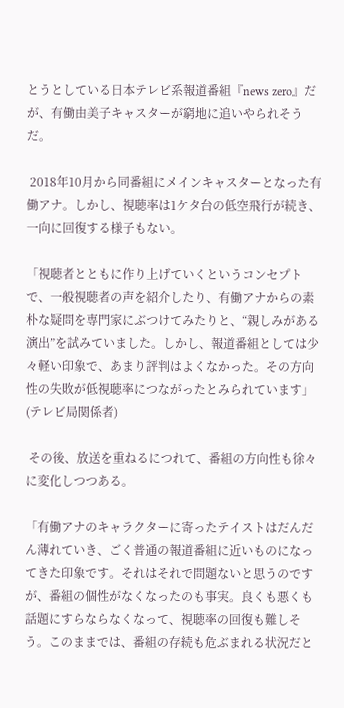とうとしている日本テレビ系報道番組『news zero』だが、有働由美子キャスターが窮地に追いやられそうだ。

 2018年10月から同番組にメインキャスターとなった有働アナ。しかし、視聴率は1ケタ台の低空飛行が続き、一向に回復する様子もない。

「視聴者とともに作り上げていくというコンセプトで、一般視聴者の声を紹介したり、有働アナからの素朴な疑問を専門家にぶつけてみたりと、“親しみがある演出”を試みていました。しかし、報道番組としては少々軽い印象で、あまり評判はよくなかった。その方向性の失敗が低視聴率につながったとみられています」(テレビ局関係者)

 その後、放送を重ねるにつれて、番組の方向性も徐々に変化しつつある。

「有働アナのキャラクターに寄ったテイストはだんだん薄れていき、ごく普通の報道番組に近いものになってきた印象です。それはそれで問題ないと思うのですが、番組の個性がなくなったのも事実。良くも悪くも話題にすらならなくなって、視聴率の回復も難しそう。このままでは、番組の存続も危ぶまれる状況だと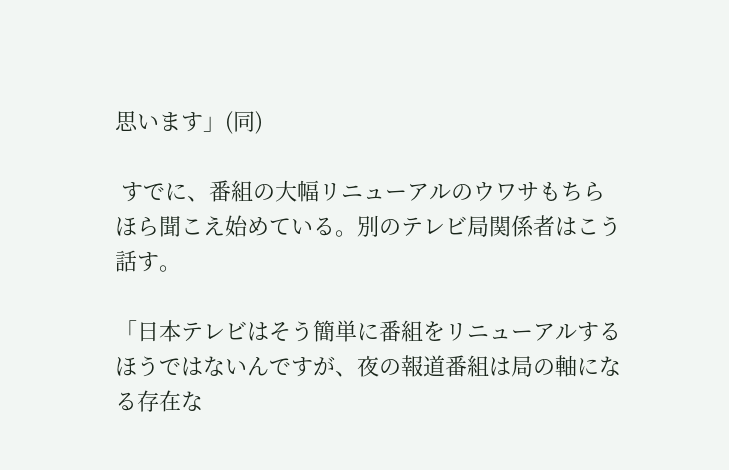思います」(同)

 すでに、番組の大幅リニューアルのウワサもちらほら聞こえ始めている。別のテレビ局関係者はこう話す。

「日本テレビはそう簡単に番組をリニューアルするほうではないんですが、夜の報道番組は局の軸になる存在な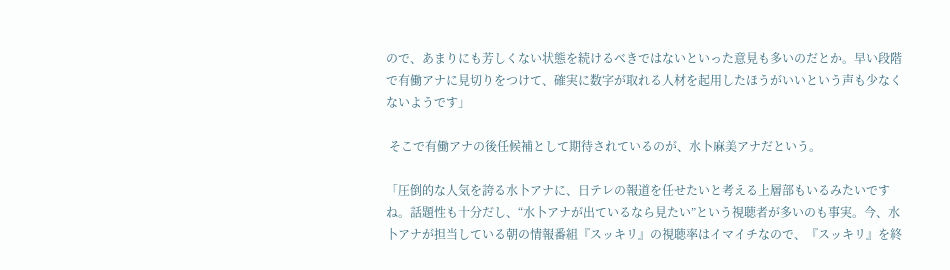ので、あまりにも芳しくない状態を続けるべきではないといった意見も多いのだとか。早い段階で有働アナに見切りをつけて、確実に数字が取れる人材を起用したほうがいいという声も少なくないようです」

 そこで有働アナの後任候補として期待されているのが、水卜麻美アナだという。

「圧倒的な人気を誇る水卜アナに、日テレの報道を任せたいと考える上層部もいるみたいですね。話題性も十分だし、“水卜アナが出ているなら見たい”という視聴者が多いのも事実。今、水卜アナが担当している朝の情報番組『スッキリ』の視聴率はイマイチなので、『スッキリ』を終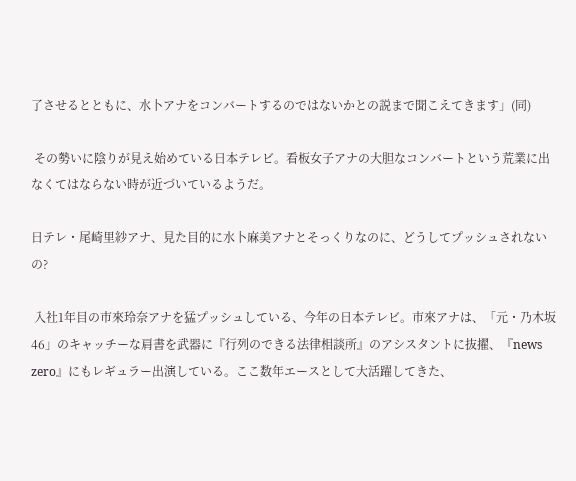了させるとともに、水卜アナをコンバートするのではないかとの説まで聞こえてきます」(同)

 その勢いに陰りが見え始めている日本テレビ。看板女子アナの大胆なコンバートという荒業に出なくてはならない時が近づいているようだ。

日テレ・尾崎里紗アナ、見た目的に水卜麻美アナとそっくりなのに、どうしてプッシュされないの?

 入社1年目の市來玲奈アナを猛プッシュしている、今年の日本テレビ。市來アナは、「元・乃木坂46」のキャッチーな肩書を武器に『行列のできる法律相談所』のアシスタントに抜擢、『news zero』にもレギュラー出演している。ここ数年エースとして大活躍してきた、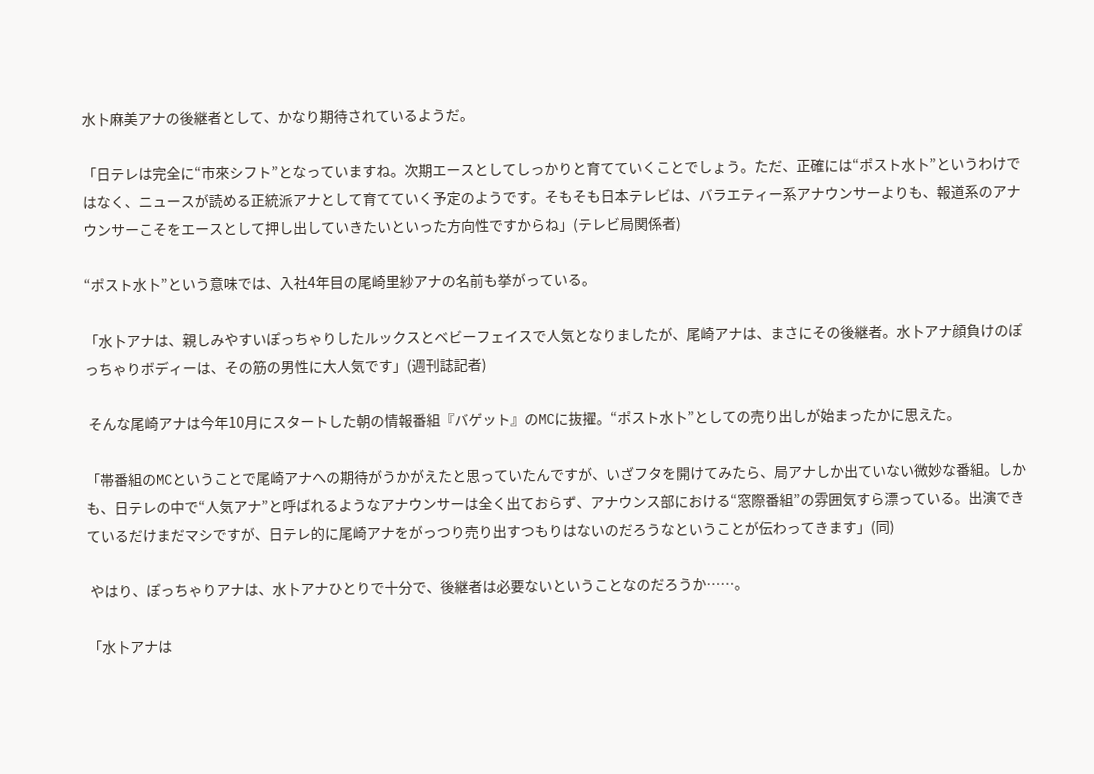水卜麻美アナの後継者として、かなり期待されているようだ。

「日テレは完全に“市來シフト”となっていますね。次期エースとしてしっかりと育てていくことでしょう。ただ、正確には“ポスト水卜”というわけではなく、ニュースが読める正統派アナとして育てていく予定のようです。そもそも日本テレビは、バラエティー系アナウンサーよりも、報道系のアナウンサーこそをエースとして押し出していきたいといった方向性ですからね」(テレビ局関係者)

“ポスト水卜”という意味では、入社4年目の尾崎里紗アナの名前も挙がっている。

「水卜アナは、親しみやすいぽっちゃりしたルックスとベビーフェイスで人気となりましたが、尾崎アナは、まさにその後継者。水卜アナ顔負けのぽっちゃりボディーは、その筋の男性に大人気です」(週刊誌記者)

 そんな尾崎アナは今年10月にスタートした朝の情報番組『バゲット』のMCに抜擢。“ポスト水卜”としての売り出しが始まったかに思えた。

「帯番組のMCということで尾崎アナへの期待がうかがえたと思っていたんですが、いざフタを開けてみたら、局アナしか出ていない微妙な番組。しかも、日テレの中で“人気アナ”と呼ばれるようなアナウンサーは全く出ておらず、アナウンス部における“窓際番組”の雰囲気すら漂っている。出演できているだけまだマシですが、日テレ的に尾崎アナをがっつり売り出すつもりはないのだろうなということが伝わってきます」(同)

 やはり、ぽっちゃりアナは、水卜アナひとりで十分で、後継者は必要ないということなのだろうか……。

「水卜アナは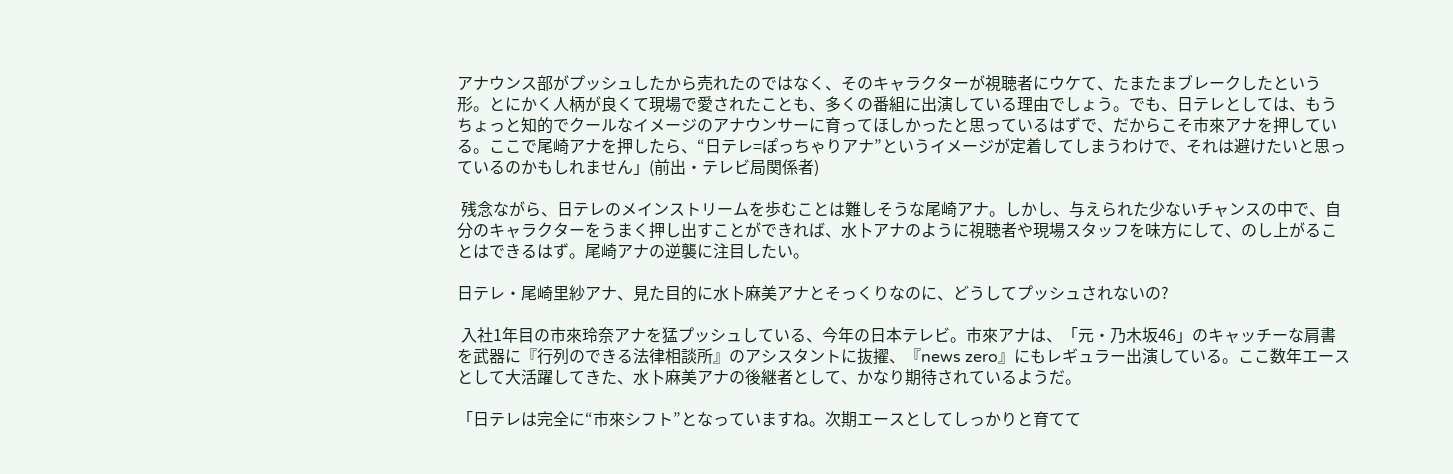アナウンス部がプッシュしたから売れたのではなく、そのキャラクターが視聴者にウケて、たまたまブレークしたという形。とにかく人柄が良くて現場で愛されたことも、多くの番組に出演している理由でしょう。でも、日テレとしては、もうちょっと知的でクールなイメージのアナウンサーに育ってほしかったと思っているはずで、だからこそ市來アナを押している。ここで尾崎アナを押したら、“日テレ=ぽっちゃりアナ”というイメージが定着してしまうわけで、それは避けたいと思っているのかもしれません」(前出・テレビ局関係者)

 残念ながら、日テレのメインストリームを歩むことは難しそうな尾崎アナ。しかし、与えられた少ないチャンスの中で、自分のキャラクターをうまく押し出すことができれば、水卜アナのように視聴者や現場スタッフを味方にして、のし上がることはできるはず。尾崎アナの逆襲に注目したい。

日テレ・尾崎里紗アナ、見た目的に水卜麻美アナとそっくりなのに、どうしてプッシュされないの?

 入社1年目の市來玲奈アナを猛プッシュしている、今年の日本テレビ。市來アナは、「元・乃木坂46」のキャッチーな肩書を武器に『行列のできる法律相談所』のアシスタントに抜擢、『news zero』にもレギュラー出演している。ここ数年エースとして大活躍してきた、水卜麻美アナの後継者として、かなり期待されているようだ。

「日テレは完全に“市來シフト”となっていますね。次期エースとしてしっかりと育てて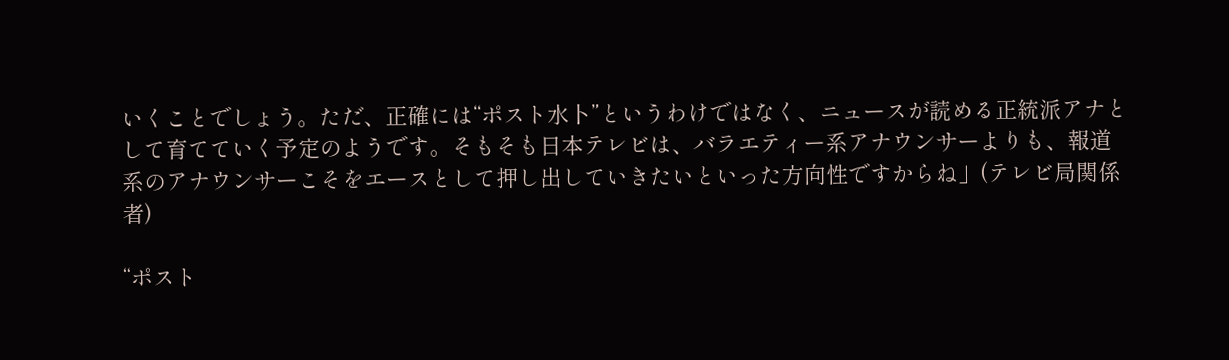いくことでしょう。ただ、正確には“ポスト水卜”というわけではなく、ニュースが読める正統派アナとして育てていく予定のようです。そもそも日本テレビは、バラエティー系アナウンサーよりも、報道系のアナウンサーこそをエースとして押し出していきたいといった方向性ですからね」(テレビ局関係者)

“ポスト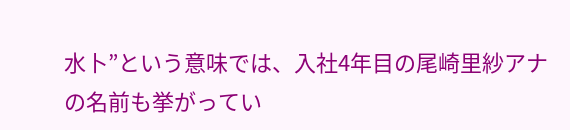水卜”という意味では、入社4年目の尾崎里紗アナの名前も挙がってい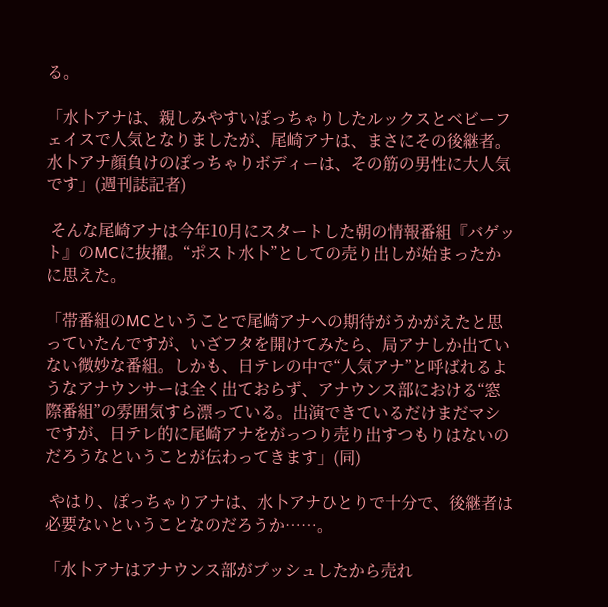る。

「水卜アナは、親しみやすいぽっちゃりしたルックスとベビーフェイスで人気となりましたが、尾崎アナは、まさにその後継者。水卜アナ顔負けのぽっちゃりボディーは、その筋の男性に大人気です」(週刊誌記者)

 そんな尾崎アナは今年10月にスタートした朝の情報番組『バゲット』のMCに抜擢。“ポスト水卜”としての売り出しが始まったかに思えた。

「帯番組のMCということで尾崎アナへの期待がうかがえたと思っていたんですが、いざフタを開けてみたら、局アナしか出ていない微妙な番組。しかも、日テレの中で“人気アナ”と呼ばれるようなアナウンサーは全く出ておらず、アナウンス部における“窓際番組”の雰囲気すら漂っている。出演できているだけまだマシですが、日テレ的に尾崎アナをがっつり売り出すつもりはないのだろうなということが伝わってきます」(同)

 やはり、ぽっちゃりアナは、水卜アナひとりで十分で、後継者は必要ないということなのだろうか……。

「水卜アナはアナウンス部がプッシュしたから売れ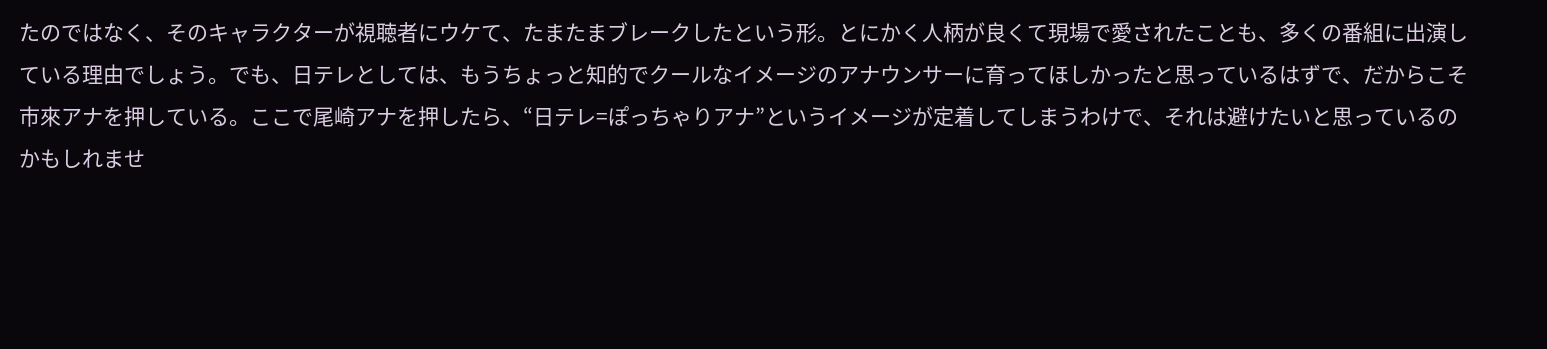たのではなく、そのキャラクターが視聴者にウケて、たまたまブレークしたという形。とにかく人柄が良くて現場で愛されたことも、多くの番組に出演している理由でしょう。でも、日テレとしては、もうちょっと知的でクールなイメージのアナウンサーに育ってほしかったと思っているはずで、だからこそ市來アナを押している。ここで尾崎アナを押したら、“日テレ=ぽっちゃりアナ”というイメージが定着してしまうわけで、それは避けたいと思っているのかもしれませ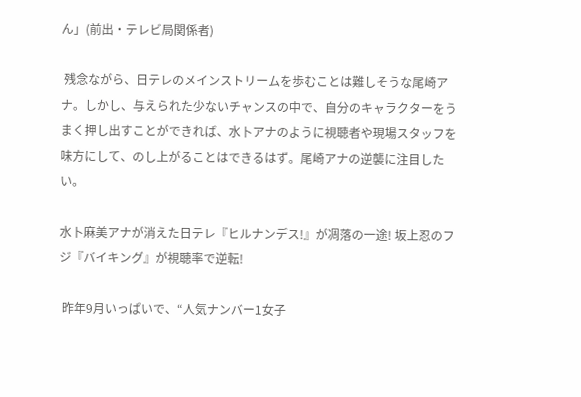ん」(前出・テレビ局関係者)

 残念ながら、日テレのメインストリームを歩むことは難しそうな尾崎アナ。しかし、与えられた少ないチャンスの中で、自分のキャラクターをうまく押し出すことができれば、水卜アナのように視聴者や現場スタッフを味方にして、のし上がることはできるはず。尾崎アナの逆襲に注目したい。

水卜麻美アナが消えた日テレ『ヒルナンデス!』が凋落の一途! 坂上忍のフジ『バイキング』が視聴率で逆転!

 昨年9月いっぱいで、“人気ナンバー1女子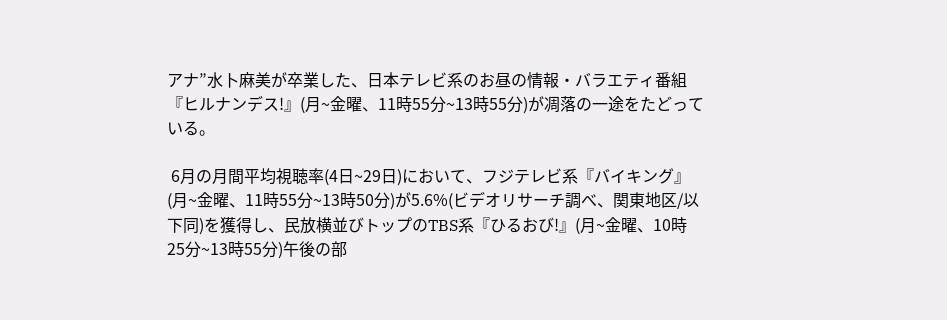アナ”水卜麻美が卒業した、日本テレビ系のお昼の情報・バラエティ番組『ヒルナンデス!』(月~金曜、11時55分~13時55分)が凋落の一途をたどっている。

 6月の月間平均視聴率(4日~29日)において、フジテレビ系『バイキング』(月~金曜、11時55分~13時50分)が5.6%(ビデオリサーチ調べ、関東地区/以下同)を獲得し、民放横並びトップのTBS系『ひるおび!』(月~金曜、10時25分~13時55分)午後の部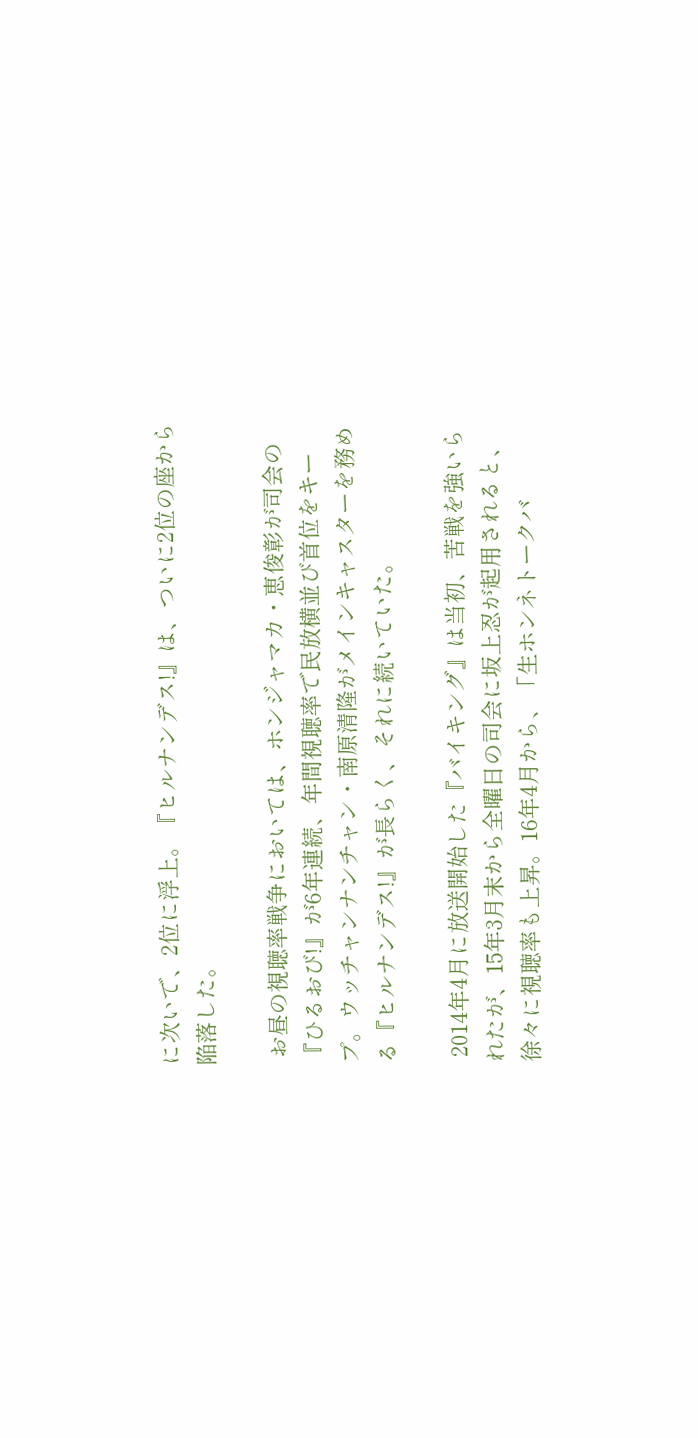に次いで、2位に浮上。『ヒルナンデス!』は、ついに2位の座から陥落した。

 お昼の視聴率戦争においては、ホンジャマカ・恵俊彰が司会の『ひるおび!』が6年連続、年間視聴率で民放横並び首位をキープ。ウッチャンナンチャン・南原清隆がメインキャスターを務める『ヒルナンデス!』が長らく、それに続いていた。

 2014年4月に放送開始した『バイキング』は当初、苦戦を強いられたが、15年3月末から全曜日の司会に坂上忍が起用されると、徐々に視聴率も上昇。16年4月から、「生ホンネトークバ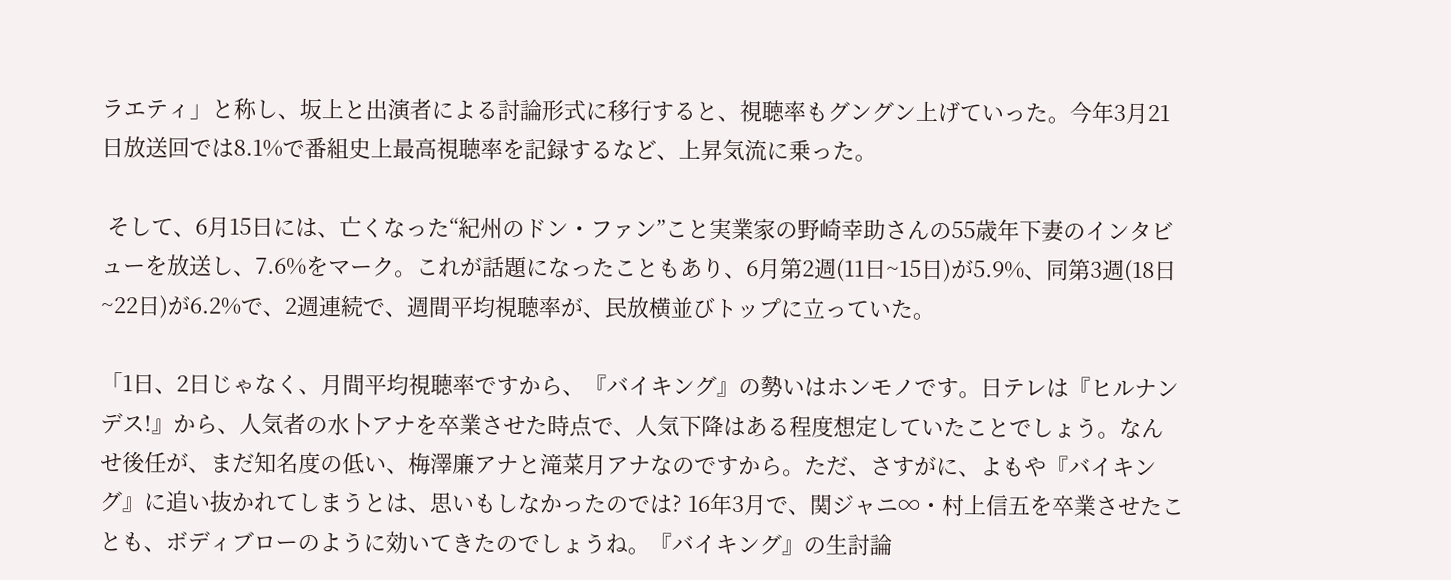ラエティ」と称し、坂上と出演者による討論形式に移行すると、視聴率もグングン上げていった。今年3月21日放送回では8.1%で番組史上最高視聴率を記録するなど、上昇気流に乗った。

 そして、6月15日には、亡くなった“紀州のドン・ファン”こと実業家の野崎幸助さんの55歳年下妻のインタビューを放送し、7.6%をマーク。これが話題になったこともあり、6月第2週(11日~15日)が5.9%、同第3週(18日~22日)が6.2%で、2週連続で、週間平均視聴率が、民放横並びトップに立っていた。

「1日、2日じゃなく、月間平均視聴率ですから、『バイキング』の勢いはホンモノです。日テレは『ヒルナンデス!』から、人気者の水卜アナを卒業させた時点で、人気下降はある程度想定していたことでしょう。なんせ後任が、まだ知名度の低い、梅澤廉アナと滝菜月アナなのですから。ただ、さすがに、よもや『バイキング』に追い抜かれてしまうとは、思いもしなかったのでは? 16年3月で、関ジャニ∞・村上信五を卒業させたことも、ボディブローのように効いてきたのでしょうね。『バイキング』の生討論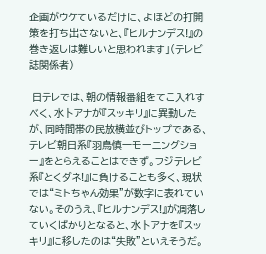企画がウケているだけに、よほどの打開策を打ち出さないと、『ヒルナンデス!』の巻き返しは難しいと思われます」(テレビ誌関係者)

 日テレでは、朝の情報番組をてこ入れすべく、水卜アナが『スッキリ』に異動したが、同時間帯の民放横並びトップである、テレビ朝日系『羽鳥慎一モーニングショー』をとらえることはできず。フジテレビ系『とくダネ!』に負けることも多く、現状では“ミトちゃん効果”が数字に表れていない。そのうえ、『ヒルナンデス!』が凋落していくばかりとなると、水卜アナを『スッキリ』に移したのは“失敗”といえそうだ。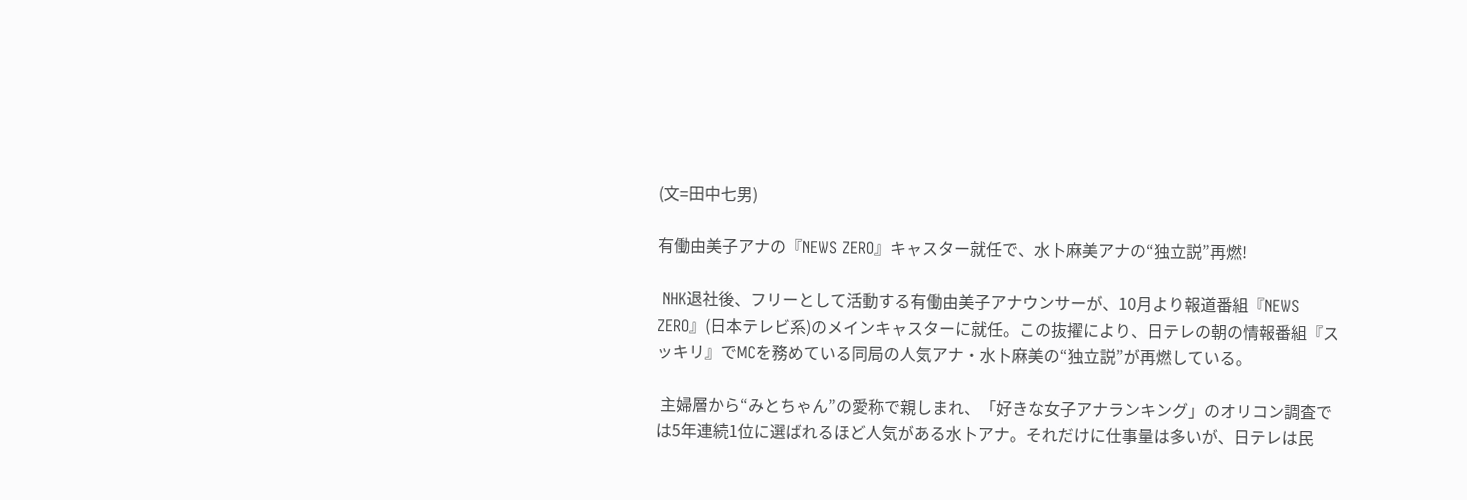(文=田中七男)

有働由美子アナの『NEWS ZERO』キャスター就任で、水卜麻美アナの“独立説”再燃!

 NHK退社後、フリーとして活動する有働由美子アナウンサーが、10月より報道番組『NEWS ZERO』(日本テレビ系)のメインキャスターに就任。この抜擢により、日テレの朝の情報番組『スッキリ』でMCを務めている同局の人気アナ・水卜麻美の“独立説”が再燃している。

 主婦層から“みとちゃん”の愛称で親しまれ、「好きな女子アナランキング」のオリコン調査では5年連続1位に選ばれるほど人気がある水卜アナ。それだけに仕事量は多いが、日テレは民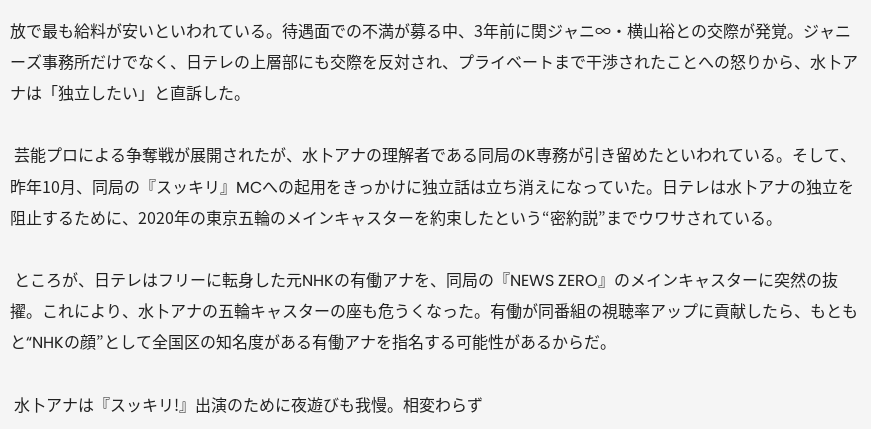放で最も給料が安いといわれている。待遇面での不満が募る中、3年前に関ジャニ∞・横山裕との交際が発覚。ジャニーズ事務所だけでなく、日テレの上層部にも交際を反対され、プライベートまで干渉されたことへの怒りから、水卜アナは「独立したい」と直訴した。

 芸能プロによる争奪戦が展開されたが、水卜アナの理解者である同局のK専務が引き留めたといわれている。そして、昨年10月、同局の『スッキリ』MCへの起用をきっかけに独立話は立ち消えになっていた。日テレは水卜アナの独立を阻止するために、2020年の東京五輪のメインキャスターを約束したという“密約説”までウワサされている。

 ところが、日テレはフリーに転身した元NHKの有働アナを、同局の『NEWS ZERO』のメインキャスターに突然の抜擢。これにより、水卜アナの五輪キャスターの座も危うくなった。有働が同番組の視聴率アップに貢献したら、もともと“NHKの顔”として全国区の知名度がある有働アナを指名する可能性があるからだ。

 水卜アナは『スッキリ!』出演のために夜遊びも我慢。相変わらず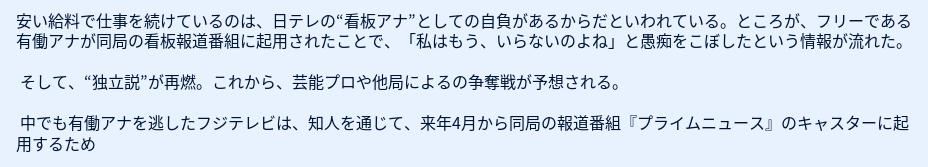安い給料で仕事を続けているのは、日テレの“看板アナ”としての自負があるからだといわれている。ところが、フリーである有働アナが同局の看板報道番組に起用されたことで、「私はもう、いらないのよね」と愚痴をこぼしたという情報が流れた。

 そして、“独立説”が再燃。これから、芸能プロや他局によるの争奪戦が予想される。

 中でも有働アナを逃したフジテレビは、知人を通じて、来年4月から同局の報道番組『プライムニュース』のキャスターに起用するため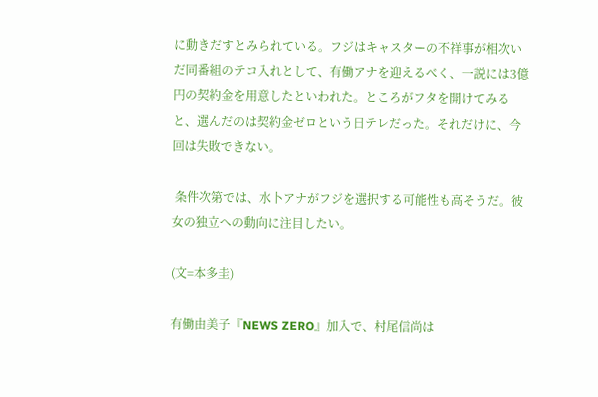に動きだすとみられている。フジはキャスターの不祥事が相次いだ同番組のテコ入れとして、有働アナを迎えるべく、一説には3億円の契約金を用意したといわれた。ところがフタを開けてみると、選んだのは契約金ゼロという日テレだった。それだけに、今回は失敗できない。

 条件次第では、水卜アナがフジを選択する可能性も高そうだ。彼女の独立への動向に注目したい。

(文=本多圭)

有働由美子『NEWS ZERO』加入で、村尾信尚は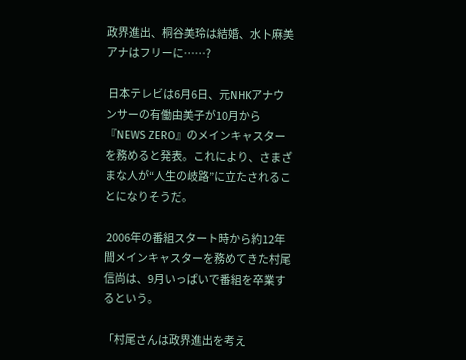政界進出、桐谷美玲は結婚、水卜麻美アナはフリーに……?

 日本テレビは6月6日、元NHKアナウンサーの有働由美子が10月から『NEWS ZERO』のメインキャスターを務めると発表。これにより、さまざまな人が“人生の岐路”に立たされることになりそうだ。

 2006年の番組スタート時から約12年間メインキャスターを務めてきた村尾信尚は、9月いっぱいで番組を卒業するという。

「村尾さんは政界進出を考え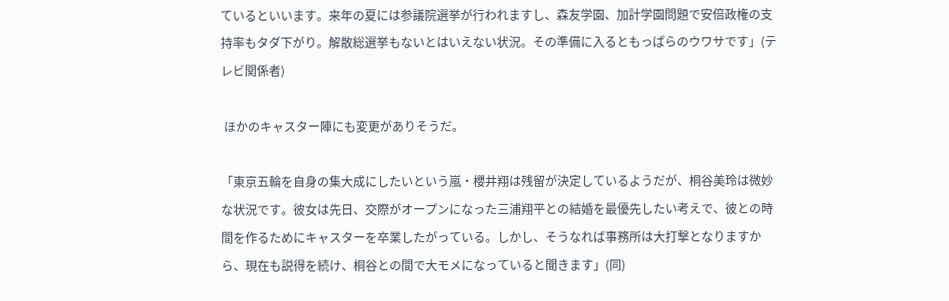ているといいます。来年の夏には参議院選挙が行われますし、森友学園、加計学園問題で安倍政権の支持率もタダ下がり。解散総選挙もないとはいえない状況。その準備に入るともっぱらのウワサです」(テレビ関係者)

 ほかのキャスター陣にも変更がありそうだ。

「東京五輪を自身の集大成にしたいという嵐・櫻井翔は残留が決定しているようだが、桐谷美玲は微妙な状況です。彼女は先日、交際がオープンになった三浦翔平との結婚を最優先したい考えで、彼との時間を作るためにキャスターを卒業したがっている。しかし、そうなれば事務所は大打撃となりますから、現在も説得を続け、桐谷との間で大モメになっていると聞きます」(同)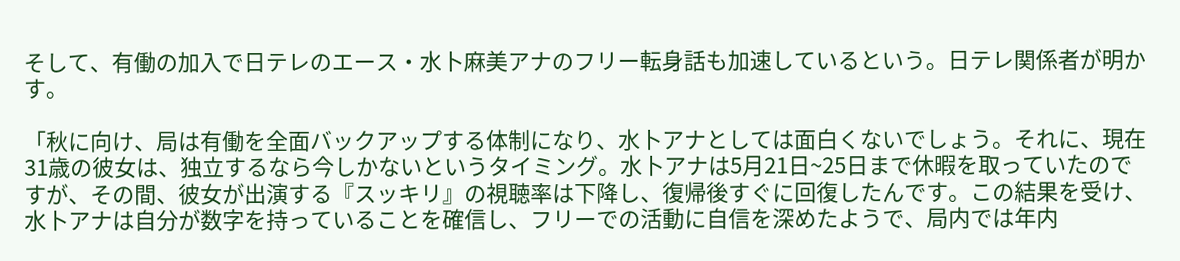そして、有働の加入で日テレのエース・水卜麻美アナのフリー転身話も加速しているという。日テレ関係者が明かす。

「秋に向け、局は有働を全面バックアップする体制になり、水卜アナとしては面白くないでしょう。それに、現在31歳の彼女は、独立するなら今しかないというタイミング。水卜アナは5月21日~25日まで休暇を取っていたのですが、その間、彼女が出演する『スッキリ』の視聴率は下降し、復帰後すぐに回復したんです。この結果を受け、水卜アナは自分が数字を持っていることを確信し、フリーでの活動に自信を深めたようで、局内では年内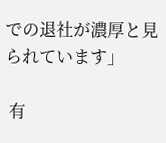での退社が濃厚と見られています」

 有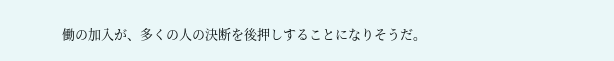働の加入が、多くの人の決断を後押しすることになりそうだ。